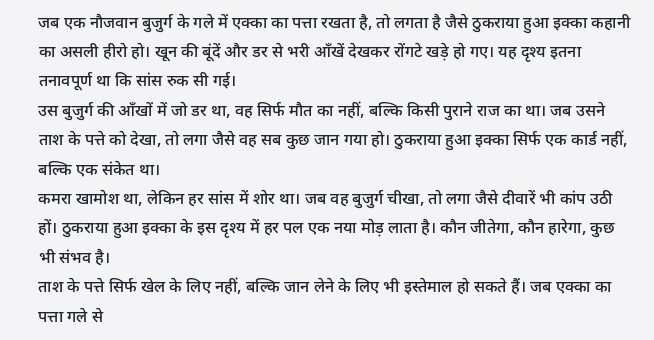जब एक नौजवान बुजुर्ग के गले में एक्का का पत्ता रखता है, तो लगता है जैसे ठुकराया हुआ इक्का कहानी का असली हीरो हो। खून की बूंदें और डर से भरी आँखें देखकर रोंगटे खड़े हो गए। यह दृश्य इतना तनावपूर्ण था कि सांस रुक सी गई।
उस बुजुर्ग की आँखों में जो डर था, वह सिर्फ मौत का नहीं, बल्कि किसी पुराने राज का था। जब उसने ताश के पत्ते को देखा, तो लगा जैसे वह सब कुछ जान गया हो। ठुकराया हुआ इक्का सिर्फ एक कार्ड नहीं, बल्कि एक संकेत था।
कमरा खामोश था, लेकिन हर सांस में शोर था। जब वह बुजुर्ग चीखा, तो लगा जैसे दीवारें भी कांप उठी हों। ठुकराया हुआ इक्का के इस दृश्य में हर पल एक नया मोड़ लाता है। कौन जीतेगा, कौन हारेगा, कुछ भी संभव है।
ताश के पत्ते सिर्फ खेल के लिए नहीं, बल्कि जान लेने के लिए भी इस्तेमाल हो सकते हैं। जब एक्का का पत्ता गले से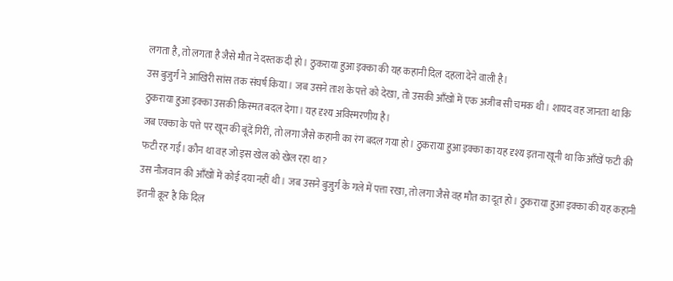लगता है, तो लगता है जैसे मौत ने दस्तक दी हो। ठुकराया हुआ इक्का की यह कहानी दिल दहला देने वाली है।
उस बुजुर्ग ने आखिरी सांस तक संघर्ष किया। जब उसने ताश के पत्ते को देखा, तो उसकी आँखों में एक अजीब सी चमक थी। शायद वह जानता था कि ठुकराया हुआ इक्का उसकी किस्मत बदल देगा। यह दृश्य अविस्मरणीय है।
जब एक्का के पत्ते पर खून की बूंदें गिरीं, तो लगा जैसे कहानी का रंग बदल गया हो। ठुकराया हुआ इक्का का यह दृश्य इतना खूनी था कि आँखें फटी की फटी रह गईं। कौन था वह जो इस खेल को खेल रहा था?
उस नौजवान की आँखों में कोई दया नहीं थी। जब उसने बुजुर्ग के गले में पत्ता रखा, तो लगा जैसे वह मौत का दूत हो। ठुकराया हुआ इक्का की यह कहानी इतनी क्रूर है कि दिल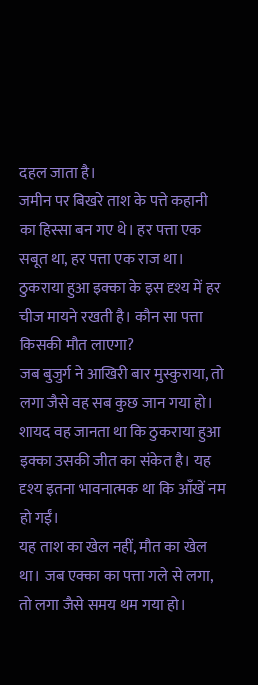दहल जाता है।
जमीन पर बिखरे ताश के पत्ते कहानी का हिस्सा बन गए थे। हर पत्ता एक सबूत था, हर पत्ता एक राज था। ठुकराया हुआ इक्का के इस दृश्य में हर चीज मायने रखती है। कौन सा पत्ता किसकी मौत लाएगा?
जब बुजुर्ग ने आखिरी बार मुस्कुराया, तो लगा जैसे वह सब कुछ जान गया हो। शायद वह जानता था कि ठुकराया हुआ इक्का उसकी जीत का संकेत है। यह दृश्य इतना भावनात्मक था कि आँखें नम हो गईं।
यह ताश का खेल नहीं, मौत का खेल था। जब एक्का का पत्ता गले से लगा, तो लगा जैसे समय थम गया हो।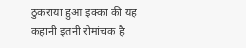ठुकराया हुआ इक्का की यह कहानी इतनी रोमांचक है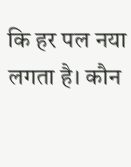कि हर पल नया लगता है। कौन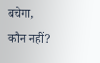बचेगा, कौन नहीं?